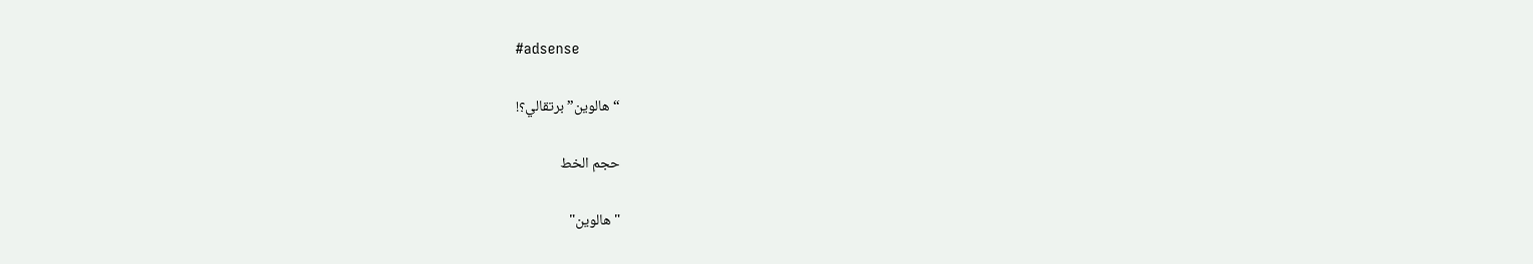#adsense

“هالوين” برتقالي؟!

حجم الخط

"هالوين"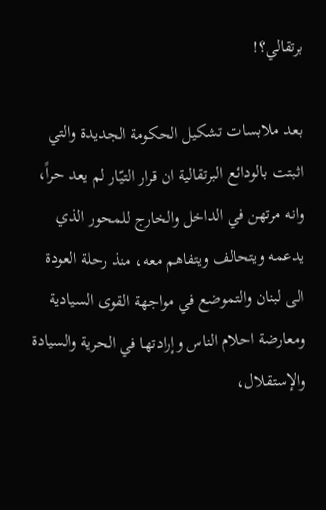برتقالي؟!

بعد ملابسات تشكيل الحكومة الجديدة والتي اثبتت بالودائع البرتقالية ان قرار التيّار لم يعد حراً، وانه مرتهن في الداخل والخارج للمحور الذي يدعمه ويتحالف ويتفاهم معه، منذ رحلة العودة الى لبنان والتموضع في مواجهة القوى السيادية ومعارضة احلام الناس وإرادتها في الحرية والسيادة والإستقلال،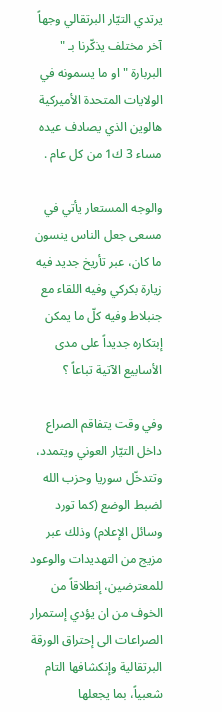يرتدي التيّار البرتقالي وجهاً آخر مختلف يذكّرنا بـ " البربارة " او ما يسمونه في الولايات المتحدة الأميركية هالوين الذي يصادف عيده مساء 3 ك1 من كل عام .

والوجه المستعار يأتي في مسعى جعل الناس ينسون ما كان، عبر تأريخ جديد فيه زيارة بكركي وفيه اللقاء مع جنبلاط وفيه كلّ ما يمكن إبتكاره جديداً على مدى الأسابيع الآتية تباعاً ؟

وفي وقت يتفاقم الصراع داخل التيّار العوني ويتمدد، وتتدخّل سوريا وحزب الله لضبط الوضع (كما تورد وسائل الإعلام) وذلك عبر مزيج من التهديدات والوعود للمعترضين، إنطلاقاً من الخوف من ان يؤدي إستمرار الصراعات الى إحتراق الورقة البرتقالية وإنكشافها التام شعبياً، بما يجعلها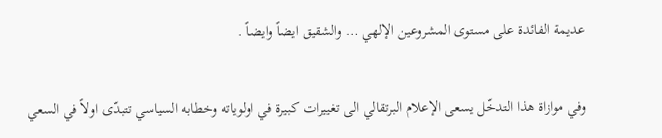عديمة الفائدة على مستوى المشروعين الإلهي … والشقيق ايضاً وايضاً .

وفي موازاة هذا التدخّل يسعى الإعلام البرتقالي الى تغييرات كبيرة في اولوياته وخطابه السياسي تتبدّى اولاً في السعي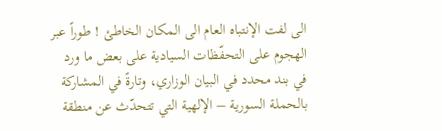الى لفت الإنتباه العام الى المكان الخاطئ ! طوراً عبر الهجوم على التحفّظات السيادية على بعض ما ورد في بند محدد في البيان الوزاري، وتارةً في المشاركة بالحملة السورية – الإلهية التي تتحدّث عن منطقة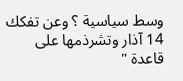وسط سياسية ؟ وعن تفكك 14 آذار وتشرذمها على قاعدة "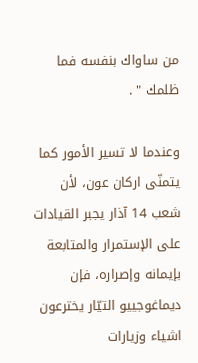من ساواك بنفسه فما ظلمك " .

وعندما لا تسير الأمور كما يتمنّى اركان عون، لأن شعب 14 آذار يجبر القيادات على الإستمرار والمتابعة بإيمانه وإصراره، فإن ديماغوجييو التيّار يخترعون اشياء وزيارات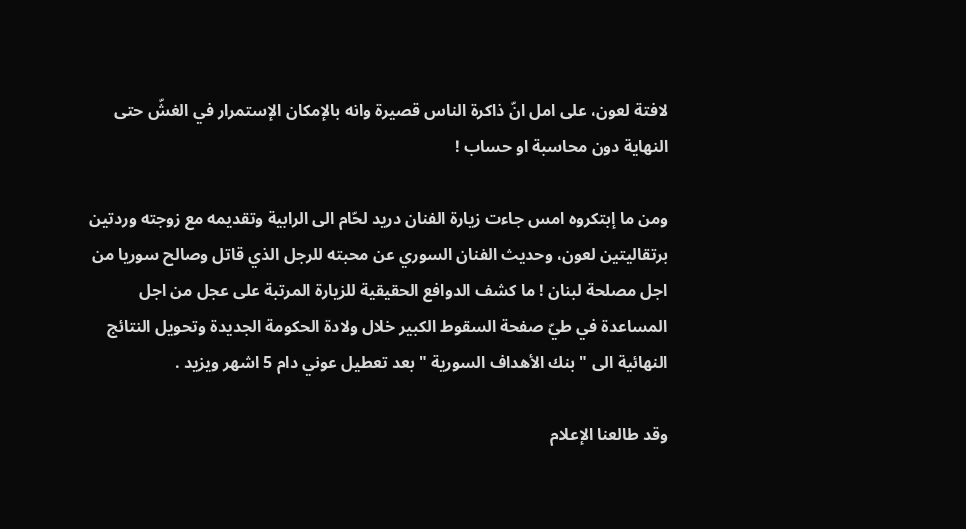لافتة لعون، على امل انّ ذاكرة الناس قصيرة وانه بالإمكان الإستمرار في الغشّ حتى النهاية دون محاسبة او حساب !

ومن ما إبتكروه امس جاءت زيارة الفنان دريد لحّام الى الرابية وتقديمه مع زوجته وردتين برتقاليتين لعون، وحديث الفنان السوري عن محبته للرجل الذي قاتل وصالح سوريا من اجل مصلحة لبنان ! ما كشف الدوافع الحقيقية للزيارة المرتبة على عجل من اجل المساعدة في طيّ صفحة السقوط الكبير خلال ولادة الحكومة الجديدة وتحويل النتائج النهائية الى " بنك الأهداف السورية " بعد تعطيل عوني دام 5 اشهر ويزيد .

وقد طالعنا الإعلام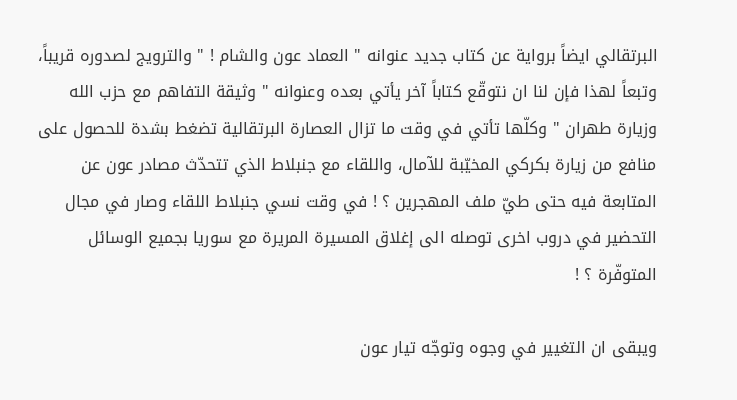البرتقالي ايضاً برواية عن كتاب جديد عنوانه " العماد عون والشام ! " والترويج لصدوره قريباً، وتبعاً لهذا فإن لنا ان نتوقّع كتاباً آخر يأتي بعده وعنوانه " وثيقة التفاهم مع حزب الله وزيارة طهران " وكلّها تأتي في وقت ما تزال العصارة البرتقالية تضغط بشدة للحصول على منافع من زيارة بكركي المخيّبة للآمال، واللقاء مع جنبلاط الذي تتحدّث مصادر عون عن المتابعة فيه حتى طيّ ملف المهجرين ؟ ! في وقت نسي جنبلاط اللقاء وصار في مجال التحضير في دروب اخرى توصله الى إغلاق المسيرة المريرة مع سوريا بجميع الوسائل المتوفّرة ؟ !

ويبقى ان التغيير في وجوه وتوجّه تيار عون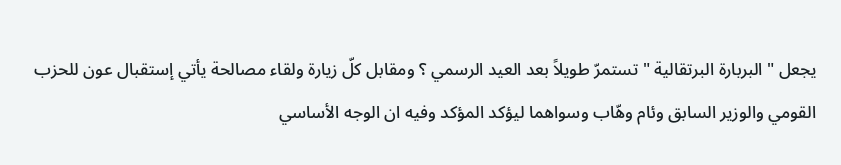يجعل " البربارة البرتقالية " تستمرّ طويلاً بعد العيد الرسمي ؟ ومقابل كلّ زيارة ولقاء مصالحة يأتي إستقبال عون للحزب القومي والوزير السابق وئام وهّاب وسواهما ليؤكد المؤكد وفيه ان الوجه الأساسي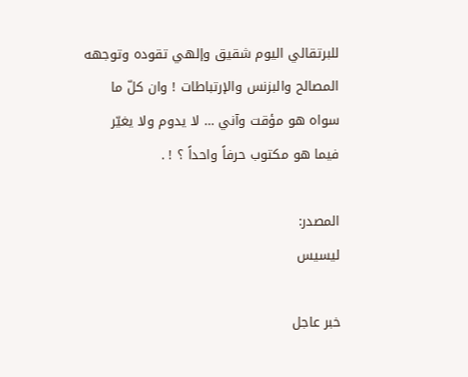للبرتقالي اليوم شقيق وإلهي تقوده وتوجهه المصالح والبزنس والإرتباطات ! وان كلّ ما سواه هو مؤقت وآني … لا يدوم ولا يغيّر فيما هو مكتوب حرفاً واحداً ؟ ! .

المصدر:
ليسيس

خبر عاجل